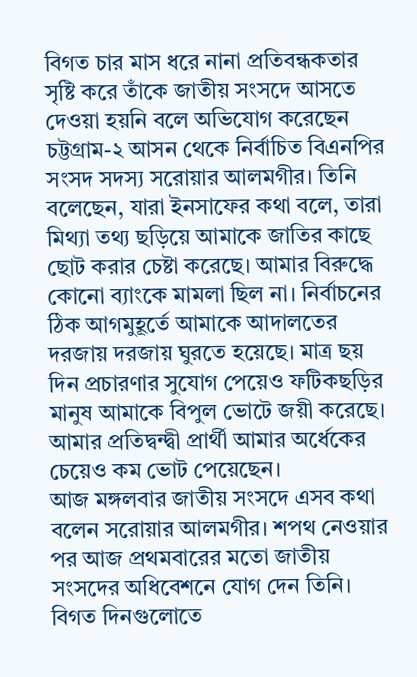বিগত চার মাস ধরে নানা প্রতিবন্ধকতার সৃষ্টি করে তাঁকে জাতীয় সংসদে আসতে দেওয়া হয়নি বলে অভিযোগ করেছেন চট্টগ্রাম-২ আসন থেকে নির্বাচিত বিএনপির সংসদ সদস্য সরোয়ার আলমগীর। তিনি বলেছেন, যারা ইনসাফের কথা বলে, তারা মিথ্যা তথ্য ছড়িয়ে আমাকে জাতির কাছে ছোট করার চেষ্টা করেছে। আমার বিরুদ্ধে কোনো ব্যাংকে মামলা ছিল না। নির্বাচনের ঠিক আগমুহূর্তে আমাকে আদালতের দরজায় দরজায় ঘুরতে হয়েছে। মাত্র ছয় দিন প্রচারণার সুযোগ পেয়েও ফটিকছড়ির মানুষ আমাকে বিপুল ভোটে জয়ী করেছে। আমার প্রতিদ্বন্দ্বী প্রার্থী আমার অর্ধেকের চেয়েও কম ভোট পেয়েছেন।
আজ মঙ্গলবার জাতীয় সংসদে এসব কথা বলেন সরোয়ার আলমগীর। শপথ নেওয়ার পর আজ প্রথমবারের মতো জাতীয় সংসদের অধিবেশনে যোগ দেন তিনি।
বিগত দিনগুলোতে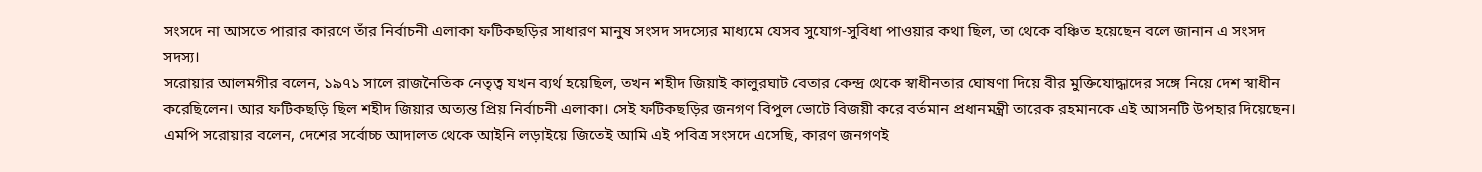সংসদে না আসতে পারার কারণে তাঁর নির্বাচনী এলাকা ফটিকছড়ির সাধারণ মানুষ সংসদ সদস্যের মাধ্যমে যেসব সুযোগ-সুবিধা পাওয়ার কথা ছিল, তা থেকে বঞ্চিত হয়েছেন বলে জানান এ সংসদ সদস্য।
সরোয়ার আলমগীর বলেন, ১৯৭১ সালে রাজনৈতিক নেতৃত্ব যখন ব্যর্থ হয়েছিল, তখন শহীদ জিয়াই কালুরঘাট বেতার কেন্দ্র থেকে স্বাধীনতার ঘোষণা দিয়ে বীর মুক্তিযোদ্ধাদের সঙ্গে নিয়ে দেশ স্বাধীন করেছিলেন। আর ফটিকছড়ি ছিল শহীদ জিয়ার অত্যন্ত প্রিয় নির্বাচনী এলাকা। সেই ফটিকছড়ির জনগণ বিপুল ভোটে বিজয়ী করে বর্তমান প্রধানমন্ত্রী তারেক রহমানকে এই আসনটি উপহার দিয়েছেন।
এমপি সরোয়ার বলেন, দেশের সর্বোচ্চ আদালত থেকে আইনি লড়াইয়ে জিতেই আমি এই পবিত্র সংসদে এসেছি, কারণ জনগণই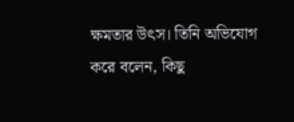ক্ষমতার উৎস। তিনি অভিযোগ করে বলেন, কিছু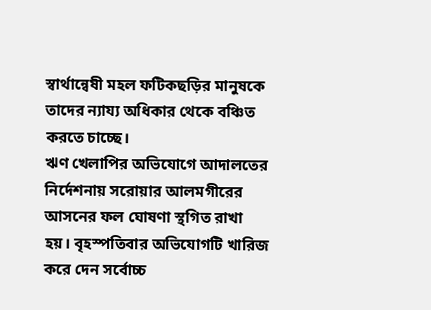স্বার্থান্বেষী মহল ফটিকছড়ির মানুষকে তাদের ন্যায্য অধিকার থেকে বঞ্চিত করতে চাচ্ছে।
ঋণ খেলাপির অভিযোগে আদালতের নির্দেশনায় সরোয়ার আলমগীরের আসনের ফল ঘোষণা স্থগিত রাখা হয়। বৃহস্পতিবার অভিযোগটি খারিজ করে দেন সর্বোচ্চ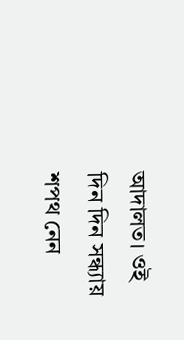আদালত। ওই দিন দিন সন্ধ্যায় শপথ নেন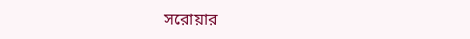সরোয়ার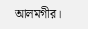আলমগীর।